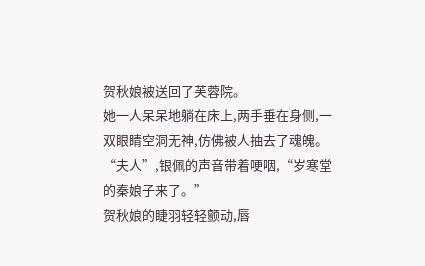贺秋娘被送回了芙蓉院。
她一人呆呆地躺在床上,两手垂在身侧,一双眼睛空洞无神,仿佛被人抽去了魂魄。
“夫人”,银佩的声音带着哽咽,“岁寒堂的秦娘子来了。”
贺秋娘的睫羽轻轻颤动,唇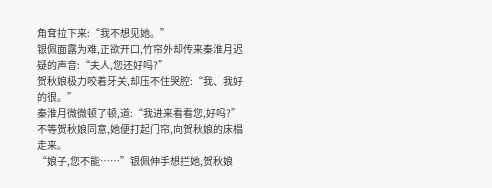角耷拉下来:“我不想见她。”
银佩面露为难,正欲开口,竹帘外却传来秦淮月迟疑的声音:“夫人,您还好吗?”
贺秋娘极力咬着牙关,却压不住哭腔:“我、我好的很。”
秦淮月微微顿了顿,道:“我进来看看您,好吗?”
不等贺秋娘同意,她便打起门帘,向贺秋娘的床榻走来。
“娘子,您不能……”银佩伸手想拦她,贺秋娘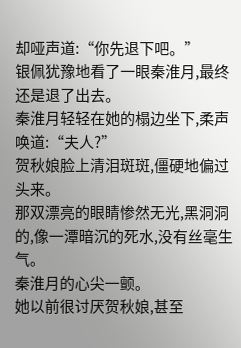却哑声道:“你先退下吧。”
银佩犹豫地看了一眼秦淮月,最终还是退了出去。
秦淮月轻轻在她的榻边坐下,柔声唤道:“夫人?”
贺秋娘脸上清泪斑斑,僵硬地偏过头来。
那双漂亮的眼睛惨然无光,黑洞洞的,像一潭暗沉的死水,没有丝毫生气。
秦淮月的心尖一颤。
她以前很讨厌贺秋娘,甚至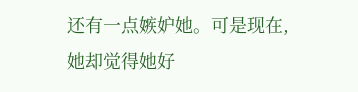还有一点嫉妒她。可是现在,她却觉得她好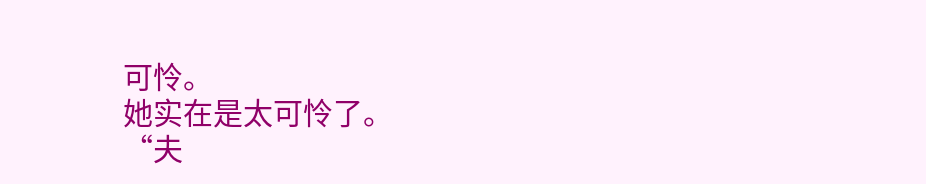可怜。
她实在是太可怜了。
“夫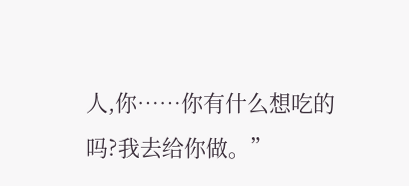人,你……你有什么想吃的吗?我去给你做。”